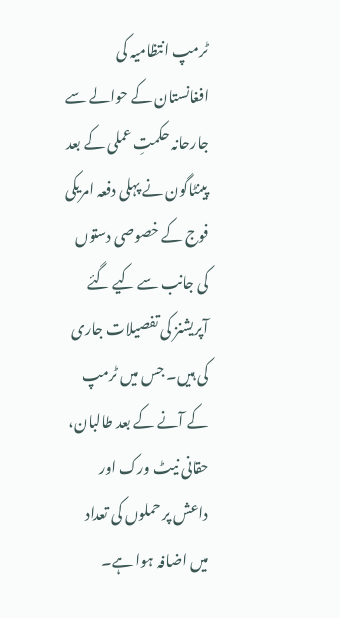ٹرمپ انتظامیہ کی افغانستان کے حوالے سے جارحانہ حکمتِ عملی کے بعد پینٹاگون نے پہلی دفعہ امریکی فوج کے خصوصی دستوں کی جانب سے کیے گئے آپریشنز کی تفصیلات جاری کی ہیں۔ جس میں ٹرمپ کے آنے کے بعد طالبان، حقانی نیٹ ورک اور داعش پر حملوں کی تعداد میں اضافہ ہوا ہے۔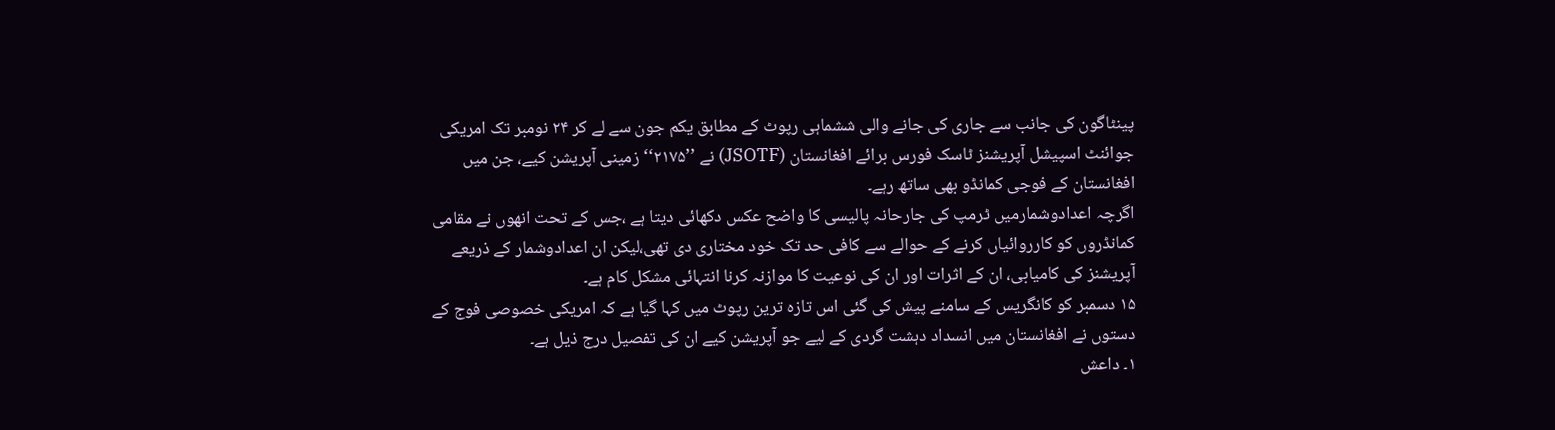پینٹاگون کی جانب سے جاری کی جانے والی ششماہی رپوٹ کے مطابق یکم جون سے لے کر ۲۴ نومبر تک امریکی جوائنٹ اسپیشل آپریشنز ٹاسک فورس برائے افغانستان (JSOTF) نے ’’۲۱۷۵‘‘ زمینی آپریشن کیے، جن میں افغانستان کے فوجی کمانڈو بھی ساتھ رہے۔
اگرچہ اعدادوشمارمیں ٹرمپ کی جارحانہ پالیسی کا واضح عکس دکھائی دیتا ہے ،جس کے تحت انھوں نے مقامی کمانڈروں کو کارروائیاں کرنے کے حوالے سے کافی حد تک خود مختاری دی تھی،لیکن ان اعدادوشمار کے ذریعے آپریشنز کی کامیابی، ان کے اثرات اور ان کی نوعیت کا موازنہ کرنا انتہائی مشکل کام ہے۔
۱۵ دسمبر کو کانگریس کے سامنے پیش کی گئی اس تازہ ترین رپوٹ میں کہا گیا ہے کہ امریکی خصوصی فوج کے دستوں نے افغانستان میں انسداد دہشت گردی کے لیے جو آپریشن کیے ان کی تفصیل درج ذیل ہے۔
۱۔ داعش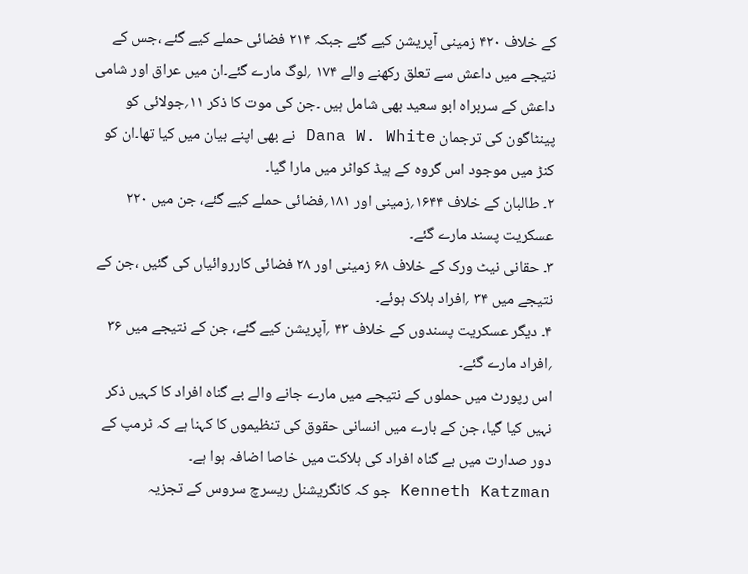کے خلاف ۴۲۰ زمینی آپریشن کیے گئے جبکہ ۲۱۴ فضائی حملے کیے گئے ،جس کے نتیجے میں داعش سے تعلق رکھنے والے ۱۷۴ ؍لوگ مارے گئے۔ان میں عراق اور شامی داعش کے سربراہ ابو سعید بھی شامل ہیں ۔جن کی موت کا ذکر ۱۱؍جولائی کو پینٹاگون کی ترجمان Dana W. White نے بھی اپنے بیان میں کیا تھا۔ان کو کنڑ میں موجود اس گروہ کے ہیڈ کواٹر میں مارا گیا۔
۲۔ طالبان کے خلاف ۱۶۴۴؍زمینی اور ۱۸۱؍فضائی حملے کیے گئے، جن میں ۲۲۰ عسکریت پسند مارے گئے۔
۳۔ حقانی نیٹ ورک کے خلاف ۶۸ زمینی اور ۲۸ فضائی کارروائیاں کی گئیں ،جن کے نتیجے میں ۳۴ ؍افراد ہلاک ہوئے۔
۴۔ دیگر عسکریت پسندوں کے خلاف ۴۳ ؍آپریشن کیے گئے، جن کے نتیجے میں ۳۶ ؍افراد مارے گئے۔
اس رپورٹ میں حملوں کے نتیجے میں مارے جانے والے بے گناہ افراد کا کہیں ذکر نہیں کیا گیا، جن کے بارے میں انسانی حقوق کی تنظیموں کا کہنا ہے کہ ٹرمپ کے دور صدارت میں بے گناہ افراد کی ہلاکت میں خاصا اضافہ ہوا ہے۔
Kenneth Katzman جو کہ کانگریشنل ریسرچ سروس کے تجزیہ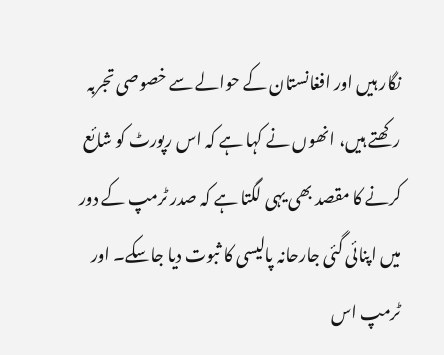نگار ہیں اور افغانستان کے حوالے سے خصوصی تجربہ رکھتے ہیں، انھوں نے کہا ہے کہ اس رپورٹ کو شائع کرنے کا مقصد بھی یہی لگتا ہے کہ صدر ٹرمپ کے دور میں اپنائی گئی جارحانہ پالیسی کا ثبوت دیا جاسکے۔ اور ٹرمپ اس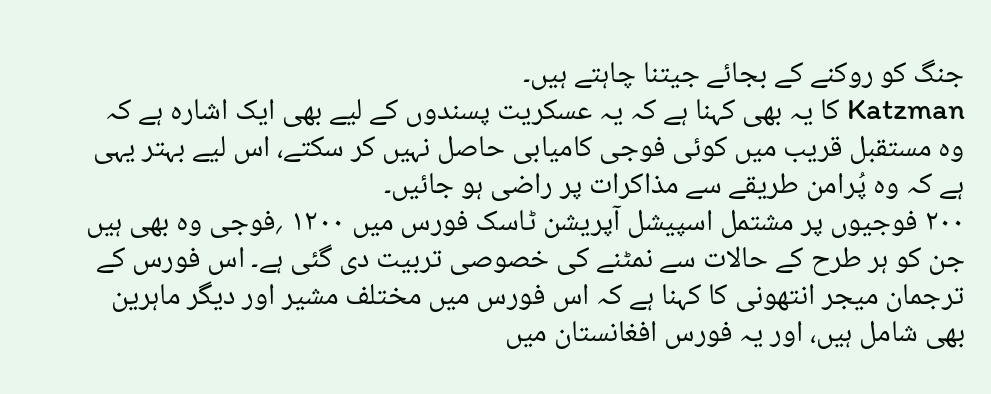جنگ کو روکنے کے بجائے جیتنا چاہتے ہیں۔
Katzman کا یہ بھی کہنا ہے کہ یہ عسکریت پسندوں کے لیے بھی ایک اشارہ ہے کہ وہ مستقبل قریب میں کوئی فوجی کامیابی حاصل نہیں کر سکتے، اس لیے بہتر یہی ہے کہ وہ پُرامن طریقے سے مذاکرات پر راضی ہو جائیں۔
۲۰۰ فوجیوں پر مشتمل اسپیشل آپریشن ٹاسک فورس میں ۱۲۰۰ ؍فوجی وہ بھی ہیں جن کو ہر طرح کے حالات سے نمٹنے کی خصوصی تربیت دی گئی ہے۔ اس فورس کے ترجمان میجر انتھونی کا کہنا ہے کہ اس فورس میں مختلف مشیر اور دیگر ماہرین بھی شامل ہیں، اور یہ فورس افغانستان میں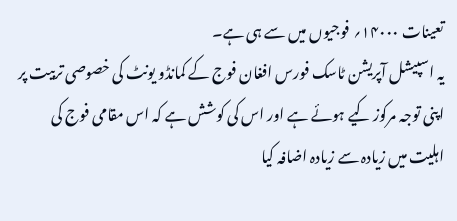تعینات ۱۴۰۰۰؍ فوجیوں میں سے ہی ہے۔
یہ اسپیشل آپریشن ٹاسک فورس افغان فوج کے کمانڈو یونٹ کی خصوصی تربیت پر اپنی توجہ مرکوز کیے ہوئے ہے اور اس کی کوشش ہے کہ اس مقامی فوج کی اہلیت میں زیادہ سے زیادہ اضافہ کیا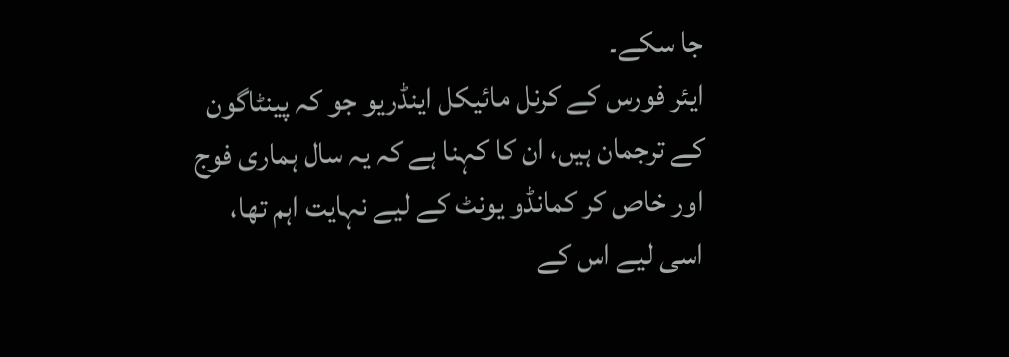جا سکے۔
ایئر فورس کے کرنل مائیکل اینڈریو جو کہ پینٹاگون کے ترجمان ہیں، ان کا کہنا ہے کہ یہ سال ہماری فوج اور خاص کر کمانڈو یونٹ کے لیے نہایت اہم تھا، اسی لیے اس کے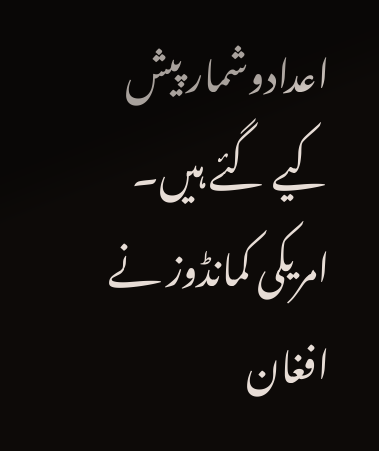اعدادوشمار پیش کیے گئے ہیں۔ امریکی کمانڈوز نے افغان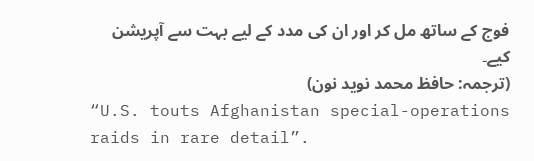فوج کے ساتھ مل کر اور ان کی مدد کے لیے بہت سے آپریشن کیے۔
(ترجمہ: حافظ محمد نوید نون)
“U.S. touts Afghanistan special-operations raids in rare detail”.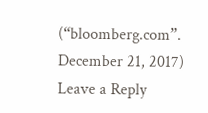(“bloomberg.com”. December 21, 2017)
Leave a Reply